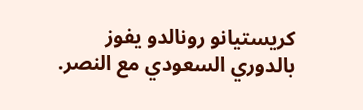كريستيانو رونالدو يفوز بالدوري السعودي مع النصر.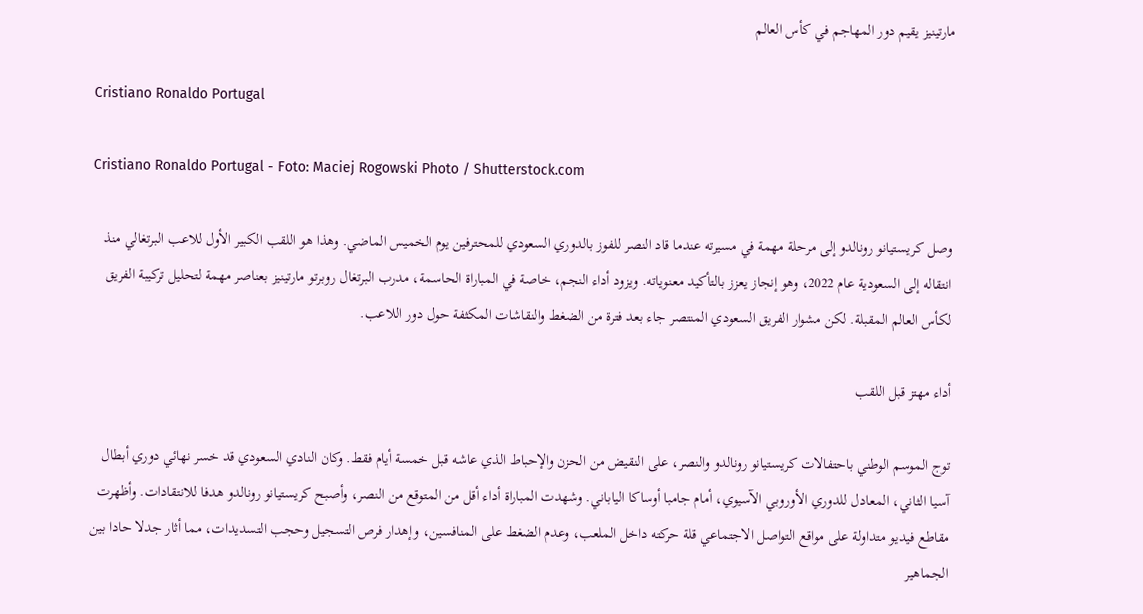مارتينيز يقيم دور المهاجم في كأس العالم

Cristiano Ronaldo Portugal

Cristiano Ronaldo Portugal - Foto: Maciej Rogowski Photo / Shutterstock.com

وصل كريستيانو رونالدو إلى مرحلة مهمة في مسيرته عندما قاد النصر للفوز بالدوري السعودي للمحترفين يوم الخميس الماضي. وهذا هو اللقب الكبير الأول للاعب البرتغالي منذ انتقاله إلى السعودية عام 2022، وهو إنجاز يعزز بالتأكيد معنوياته. ويزود أداء النجم، خاصة في المباراة الحاسمة، مدرب البرتغال روبرتو مارتينيز بعناصر مهمة لتحليل تركيبة الفريق لكأس العالم المقبلة. لكن مشوار الفريق السعودي المنتصر جاء بعد فترة من الضغط والنقاشات المكثفة حول دور اللاعب.

أداء مهتز قبل اللقب

توج الموسم الوطني باحتفالات كريستيانو رونالدو والنصر، على النقيض من الحزن والإحباط الذي عاشه قبل خمسة أيام فقط. وكان النادي السعودي قد خسر نهائي دوري أبطال آسيا الثاني، المعادل للدوري الأوروبي الآسيوي، أمام جامبا أوساكا الياباني. وشهدت المباراة أداء أقل من المتوقع من النصر، وأصبح كريستيانو رونالدو هدفا للانتقادات. وأظهرت مقاطع فيديو متداولة على مواقع التواصل الاجتماعي قلة حركته داخل الملعب، وعدم الضغط على المنافسين، وإهدار فرص التسجيل وحجب التسديدات، مما أثار جدلا حادا بين الجماهير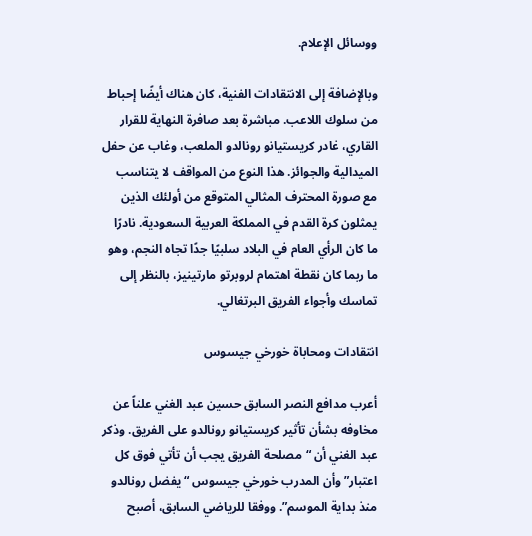ووسائل الإعلام.

وبالإضافة إلى الانتقادات الفنية، كان هناك أيضًا إحباط من سلوك اللاعب. مباشرة بعد صافرة النهاية للقرار القاري، غادر كريستيانو رونالدو الملعب، وغاب عن حفل الميدالية والجوائز. هذا النوع من المواقف لا يتناسب مع صورة المحترف المثالي المتوقع من أولئك الذين يمثلون كرة القدم في المملكة العربية السعودية. نادرًا ما كان الرأي العام في البلاد سلبيًا جدًا تجاه النجم، وهو ما ربما كان نقطة اهتمام لروبرتو مارتينيز، بالنظر إلى تماسك وأجواء الفريق البرتغالي.

انتقادات ومحاباة خورخي جيسوس

أعرب مدافع النصر السابق حسين عبد الغني علناً عن مخاوفه بشأن تأثير كريستيانو رونالدو على الفريق. وذكر عبد الغني أن “مصلحة الفريق يجب أن تأتي فوق كل اعتبار” وأن المدرب خورخي جيسوس “يفضل رونالدو منذ بداية الموسم”. ووفقا للرياضي السابق، أصبح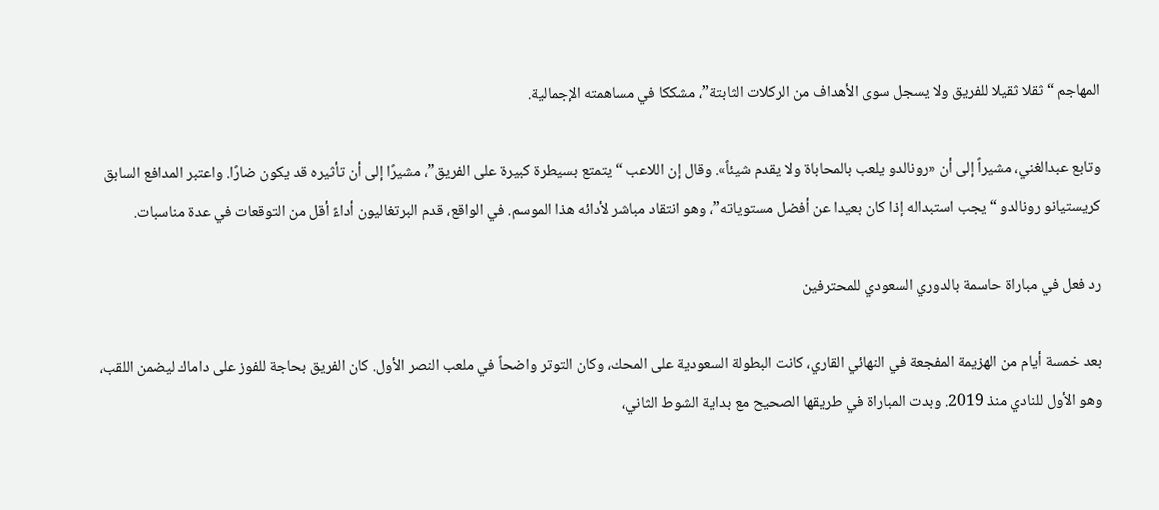المهاجم “ثقلا ثقيلا للفريق ولا يسجل سوى الأهداف من الركلات الثابتة”، مشككا في مساهمته الإجمالية.

وتابع عبدالغني، مشيراً إلى أن «رونالدو يلعب بالمحاباة ولا يقدم شيئاً». وقال إن اللاعب “يتمتع بسيطرة كبيرة على الفريق”، مشيرًا إلى أن تأثيره قد يكون ضارًا. واعتبر المدافع السابق كريستيانو رونالدو “يجب استبداله إذا كان بعيدا عن أفضل مستوياته”، وهو انتقاد مباشر لأدائه هذا الموسم. في الواقع، قدم البرتغاليون أداءً أقل من التوقعات في عدة مناسبات.

رد فعل في مباراة حاسمة بالدوري السعودي للمحترفين

بعد خمسة أيام من الهزيمة المفجعة في النهائي القاري، كانت البطولة السعودية على المحك، وكان التوتر واضحاً في ملعب النصر الأول. كان الفريق بحاجة للفوز على داماك ليضمن اللقب، وهو الأول للنادي منذ 2019. وبدت المباراة في طريقها الصحيح مع بداية الشوط الثاني،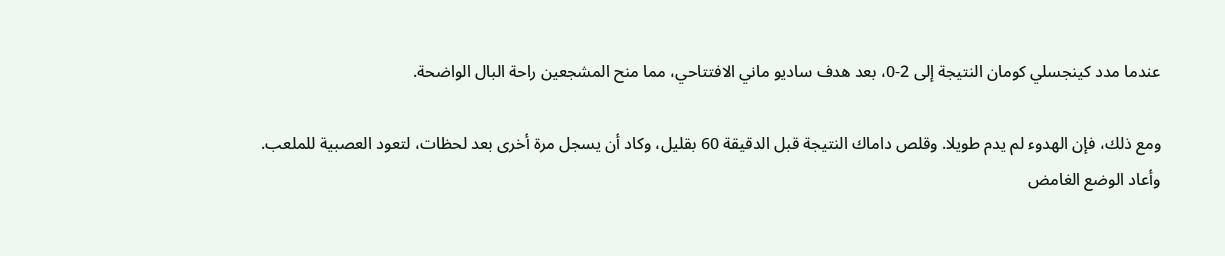عندما مدد كينجسلي كومان النتيجة إلى 2-0، بعد هدف ساديو ماني الافتتاحي، مما منح المشجعين راحة البال الواضحة.

ومع ذلك، فإن الهدوء لم يدم طويلا. وقلص داماك النتيجة قبل الدقيقة 60 بقليل، وكاد أن يسجل مرة أخرى بعد لحظات، لتعود العصبية للملعب. وأعاد الوضع الغامض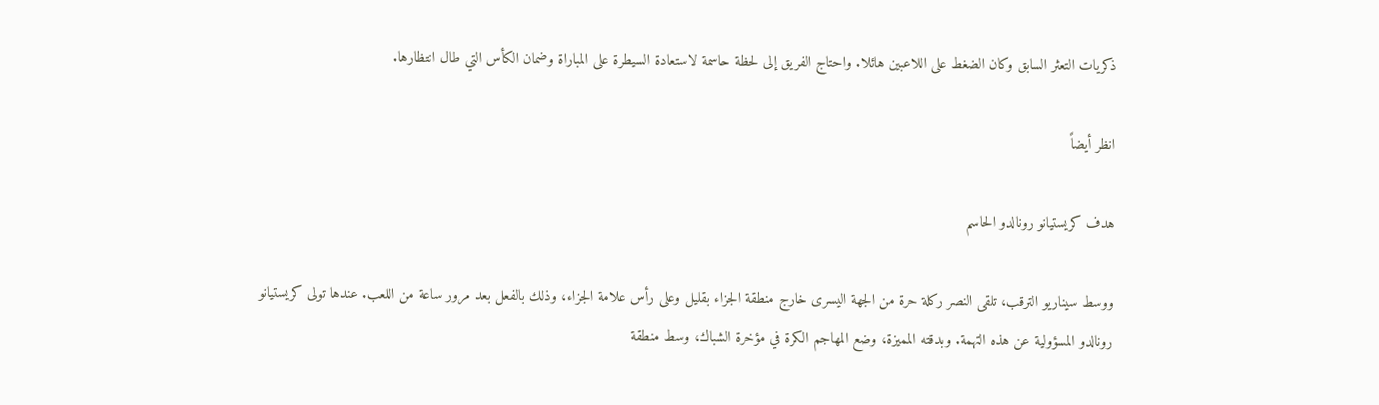ذكريات التعثر السابق وكان الضغط على اللاعبين هائلا. واحتاج الفريق إلى لحظة حاسمة لاستعادة السيطرة على المباراة وضمان الكأس التي طال انتظارها.

انظر أيضاً

هدف كريستيانو رونالدو الحاسم

ووسط سيناريو الترقب، تلقى النصر ركلة حرة من الجهة اليسرى خارج منطقة الجزاء بقليل وعلى رأس علامة الجزاء، وذلك بالفعل بعد مرور ساعة من اللعب. عندها تولى كريستيانو رونالدو المسؤولية عن هذه التهمة. وبدقته المميزة، وضع المهاجم الكرة في مؤخرة الشباك، وسط منطقة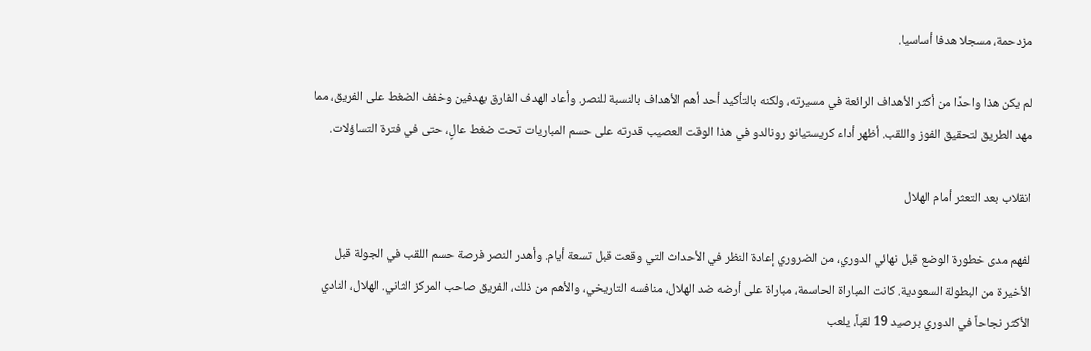مزدحمة، مسجلا هدفا أساسيا.

لم يكن هذا واحدًا من أكثر الأهداف الرائعة في مسيرته، ولكنه بالتأكيد أحد أهم الأهداف بالنسبة للنصر. وأعاد الهدف الفارق بهدفين وخفف الضغط على الفريق، مما مهد الطريق لتحقيق الفوز واللقب. أظهر أداء كريستيانو رونالدو في هذا الوقت العصيب قدرته على حسم المباريات تحت ضغط عالٍ، حتى في فترة التساؤلات.

انقلاب بعد التعثر أمام الهلال

لفهم مدى خطورة الوضع قبل نهائي الدوري، من الضروري إعادة النظر في الأحداث التي وقعت قبل تسعة أيام. وأهدر النصر فرصة حسم اللقب في الجولة قبل الأخيرة من البطولة السعودية. كانت المباراة الحاسمة، مباراة على أرضه ضد الهلال، منافسه التاريخي، والأهم من ذلك، الفريق صاحب المركز الثاني. الهلال، النادي الأكثر نجاحاً في الدوري برصيد 19 لقباً، يلعب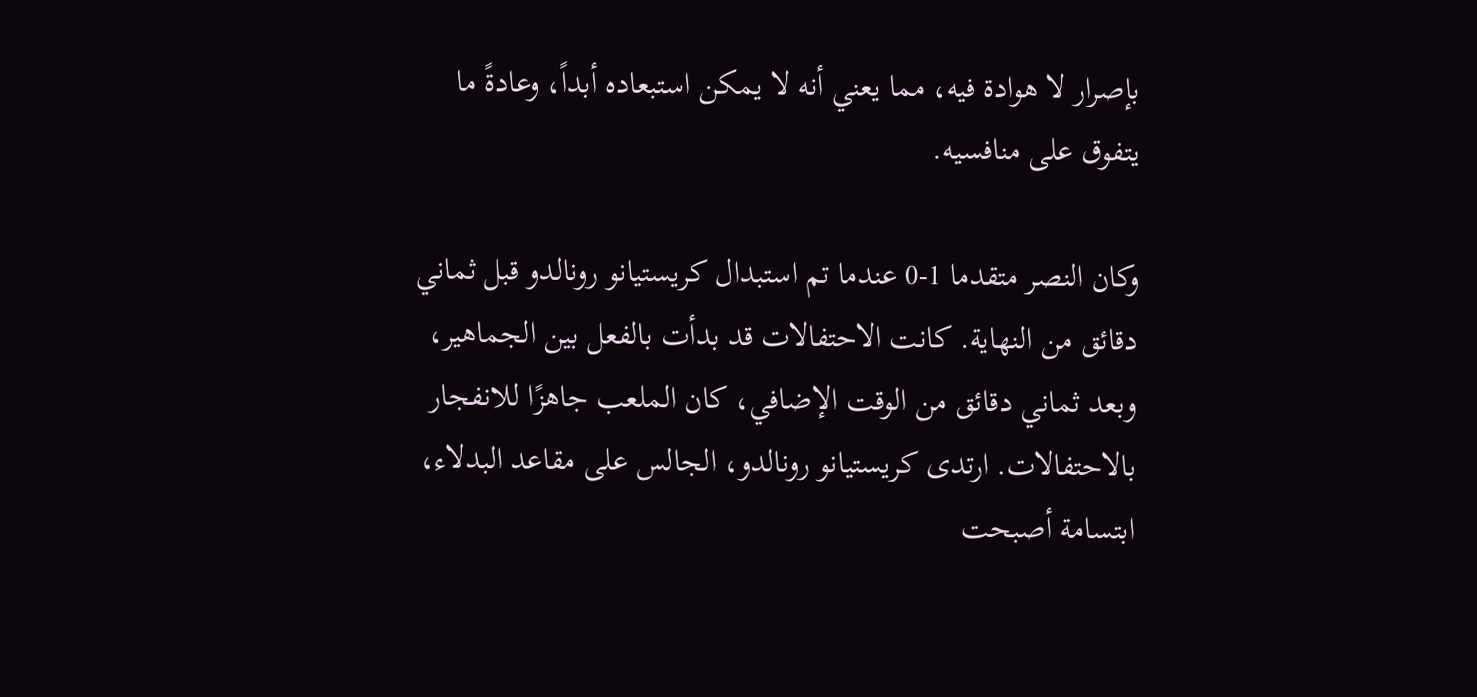بإصرار لا هوادة فيه، مما يعني أنه لا يمكن استبعاده أبداً، وعادةً ما يتفوق على منافسيه.

وكان النصر متقدما 1-0 عندما تم استبدال كريستيانو رونالدو قبل ثماني دقائق من النهاية. كانت الاحتفالات قد بدأت بالفعل بين الجماهير، وبعد ثماني دقائق من الوقت الإضافي، كان الملعب جاهزًا للانفجار بالاحتفالات. ارتدى كريستيانو رونالدو، الجالس على مقاعد البدلاء، ابتسامة أصبحت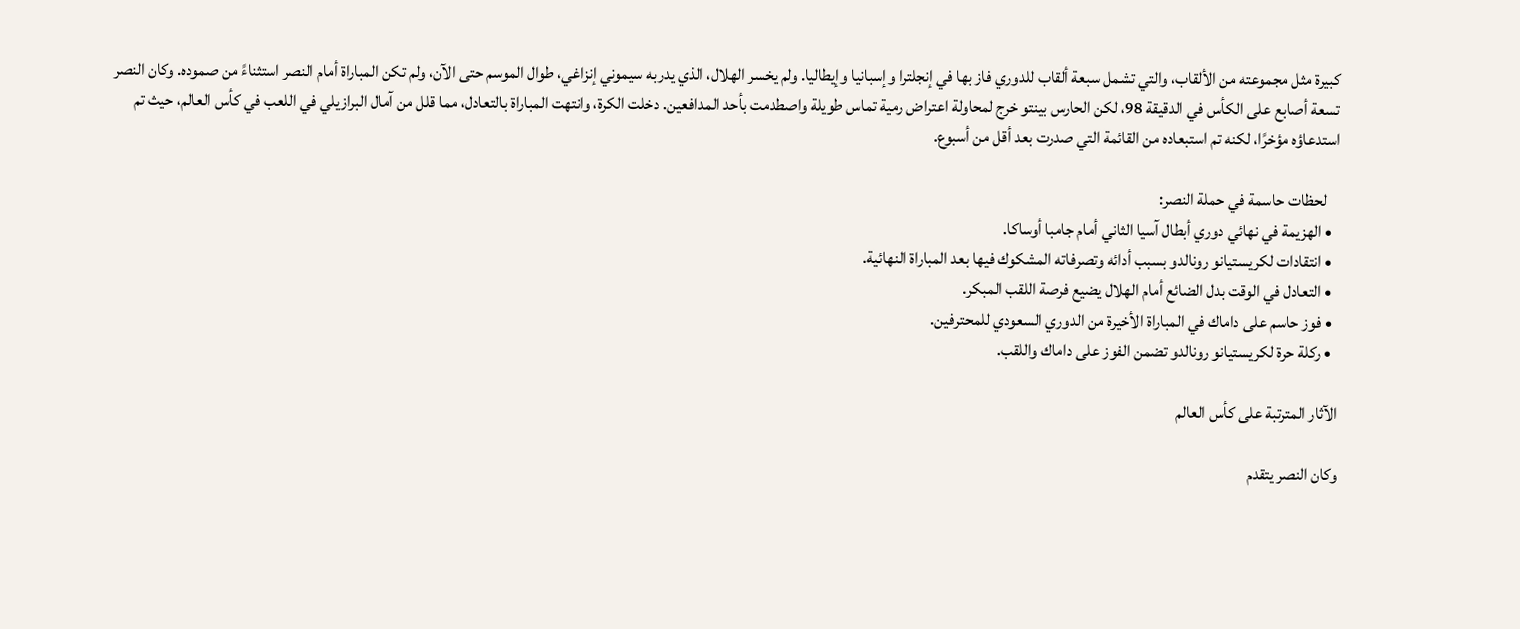كبيرة مثل مجموعته من الألقاب، والتي تشمل سبعة ألقاب للدوري فاز بها في إنجلترا وإسبانيا وإيطاليا. ولم يخسر الهلال، الذي يدربه سيموني إنزاغي، طوال الموسم حتى الآن، ولم تكن المباراة أمام النصر استثناءً من صموده. وكان النصر تسعة أصابع على الكأس في الدقيقة 98، لكن الحارس بينتو خرج لمحاولة اعتراض رمية تماس طويلة واصطدمت بأحد المدافعين. دخلت الكرة، وانتهت المباراة بالتعادل، مما قلل من آمال البرازيلي في اللعب في كأس العالم، حيث تم استدعاؤه مؤخرًا، لكنه تم استبعاده من القائمة التي صدرت بعد أقل من أسبوع.

    لحظات حاسمة في حملة النصر:
  • الهزيمة في نهائي دوري أبطال آسيا الثاني أمام جامبا أوساكا.
  • انتقادات لكريستيانو رونالدو بسبب أدائه وتصرفاته المشكوك فيها بعد المباراة النهائية.
  • التعادل في الوقت بدل الضائع أمام الهلال يضيع فرصة اللقب المبكر.
  • فوز حاسم على داماك في المباراة الأخيرة من الدوري السعودي للمحترفين.
  • ركلة حرة لكريستيانو رونالدو تضمن الفوز على داماك واللقب.

الآثار المترتبة على كأس العالم

وكان النصر يتقدم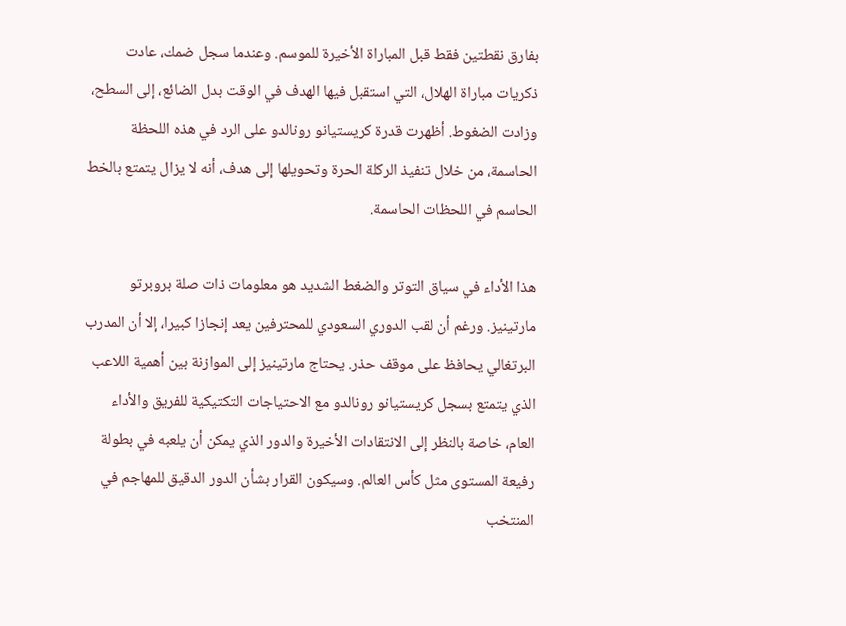بفارق نقطتين فقط قبل المباراة الأخيرة للموسم. وعندما سجل ضمك، عادت ذكريات مباراة الهلال، التي استقبل فيها الهدف في الوقت بدل الضائع، إلى السطح، وزادت الضغوط. أظهرت قدرة كريستيانو رونالدو على الرد في هذه اللحظة الحاسمة، من خلال تنفيذ الركلة الحرة وتحويلها إلى هدف، أنه لا يزال يتمتع بالخط الحاسم في اللحظات الحاسمة.

هذا الأداء في سياق التوتر والضغط الشديد هو معلومات ذات صلة بروبرتو مارتينيز. ورغم أن لقب الدوري السعودي للمحترفين يعد إنجازا كبيرا، إلا أن المدرب البرتغالي يحافظ على موقف حذر. يحتاج مارتينيز إلى الموازنة بين أهمية اللاعب الذي يتمتع بسجل كريستيانو رونالدو مع الاحتياجات التكتيكية للفريق والأداء العام، خاصة بالنظر إلى الانتقادات الأخيرة والدور الذي يمكن أن يلعبه في بطولة رفيعة المستوى مثل كأس العالم. وسيكون القرار بشأن الدور الدقيق للمهاجم في المنتخب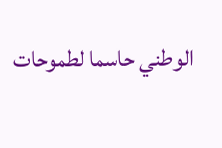الوطني حاسما لطموحات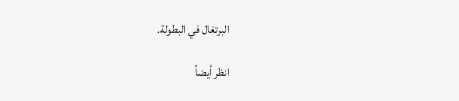البرتغال في البطولة.

انظر أيضاً